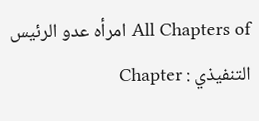All Chapters of امرأه عدو الرئيس التنفيذي : Chapter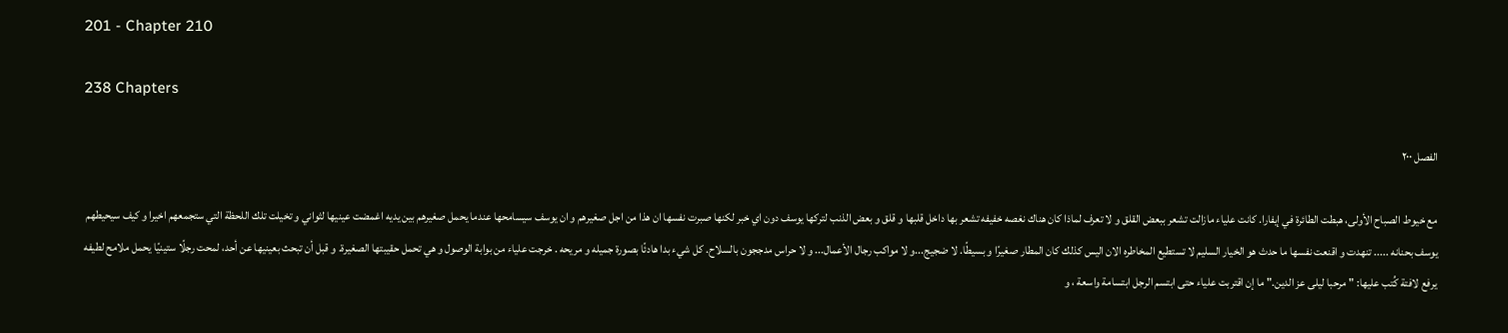201 - Chapter 210

238 Chapters

الفصل ٢٠٠

مع خيوط الصباح الأولى، هبطت الطائرة في إيفارا. كانت علياء مازالت تشعر ببعض القلق و لا تعرف لماذا كان هناك نغصه خفيفه تشعر بها داخل قلبها و قلق و بعض الذنب لتركها يوسف دون اي خبر لكنها صبرت نفسها ان هذا من اجل صغيرهم و ان يوسف سيسامحها عندما يحمل صغيرهم بين يديه اغمضت عينيها لثواني و تخيلت تلك اللحظة التي ستجمعهم اخيرا و كيف سيحيطهم يوسف بحنانه ..... تنهدت و اقنعت نفسها ما حدث هو الخيار السليم لا تستطيع المخاطره الان اليس كذلك كان المطار صغيرًا و بسيطًا. لا ضجيج...و لا مواكب رجال الأعمال... و لا حراس مدججون بالسلاح. كل شيء بدا هادئًا بصورة جميله و مريحه . خرجت علياء من بوابة الوصول و هي تحمل حقيبتها الصغيرة. و قبل أن تبحث بعينيها عن أحد، لمحت رجلًا ستينيًا يحمل ملامح لطيفه يرفع لافتة كُتب عليها: " مرحبا ليلى عز الدين." ما إن اقتربت علياء حتى ابتسم الرجل ابتسامة واسعة ، و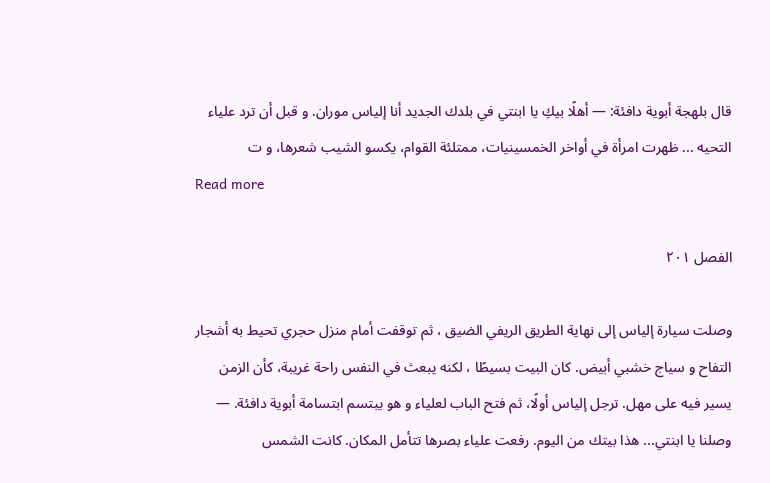قال بلهجة أبوية دافئة: — أهلًا بيكِ يا ابنتي في بلدك الجديد أنا إلياس موران. و قبل أن ترد علياء التحيه ... ظهرت امرأة في أواخر الخمسينيات، ممتلئة القوام، يكسو الشيب شعرها، و ت
Read more

الفصل ٢٠١

وصلت سيارة إلياس إلى نهاية الطريق الريفي الضيق ، ثم توقفت أمام منزل حجري تحيط به أشجار التفاح و سياج خشبي أبيض. كان البيت بسيطًا ، لكنه يبعث في النفس راحة غريبة، كأن الزمن يسير فيه على مهل. ترجل إلياس أولًا، ثم فتح الباب لعلياء و هو يبتسم ابتسامة أبوية دافئة. — وصلنا يا ابنتي... هذا بيتك من اليوم. رفعت علياء بصرها تتأمل المكان. كانت الشمس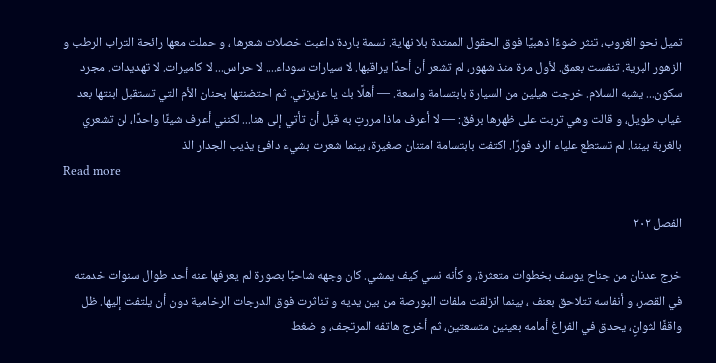تميل نحو الغروب، تنثر ضوءًا ذهبيًا فوق الحقول الممتدة بلا نهاية. نسمة باردة داعبت خصلات شعرها ، و حملت معها رائحة التراب الرطب و الزهور البرية. تنفست بعمق. لأول مرة منذ شهور، لم تشعر أن أحدًا يراقبها. لا سيارات سوداء.... لا حراس... لا كاميرات. لا تهديدات. مجرد سكون... يشبه السلام. خرجت هيلين من السيارة بابتسامة واسعة. — أهلًا بك يا عزيزتي. ثم احتضنتها بحنان الأم التي تستقبل ابنتها بعد غياب طويل، و قالت وهي تربت على ظهرها برفق: — لا أعرف ماذا مررتِ به قبل أن تأتي إلى هنا... لكنني أعرف شيئًا واحدًا، لن تشعري بالغربة بيننا. لم تستطع علياء الرد فورًا. اكتفت بابتسامة امتنان صغيرة، بينما شعرت بشيء دافئ يذيب الجدار الذ
Read more

الفصل ٢٠٢

خرج عدنان من جناح يوسف بخطوات متعثرة، و كأنه نسي كيف يمشي. كان وجهه شاحبًا بصورة لم يعرفها عنه أحد طوال سنوات خدمته في القصر، و أنفاسه تتلاحق بعنف ، بينما انزلقت ملفات البورصة من بين يديه و تناثرت فوق الدرجات الرخامية دون أن يلتفت إليها. ظل واقفًا لثوانٍ، يحدق في الفراغ أمامه بعينين متسعتين، ثم أخرج هاتفه المرتجف، و ضغط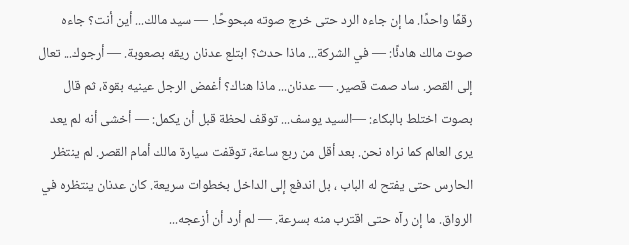رقمًا واحدًا. ما إن جاءه الرد حتى خرج صوته مبحوحًا. — سيد مالك... أين أنت؟ جاءه صوت مالك هادئًا: — في الشركة... ماذا حدث؟ ابتلع عدنان ريقه بصعوبة. — أرجوك... تعال إلى القصر. ساد صمت قصير. — عدنان... ماذا هناك؟ أغمض الرجل عينيه بقوة، ثم قال بصوت اختلط بالبكاء: —السيد يوسف... توقف لحظة قبل أن يكمل: — أخشى أنه لم يعد يرى العالم كما نراه نحن. بعد أقل من ربع ساعة، توقفت سيارة مالك أمام القصر. لم ينتظر الحارس حتى يفتح له الباب ، بل اندفع إلى الداخل بخطوات سريعة. كان عدنان ينتظره في الرواق. ما إن رآه حتى اقترب منه بسرعة. — لم أرد أن أزعجه...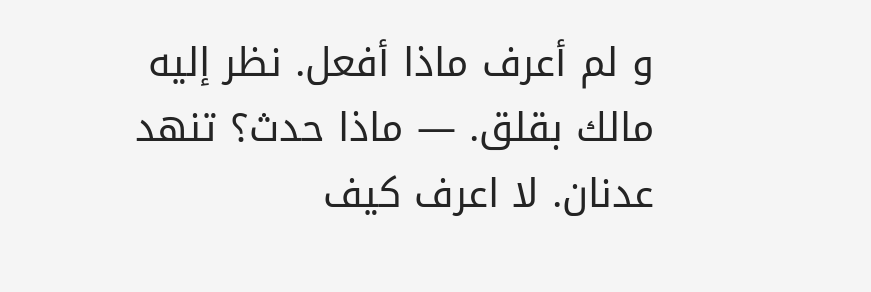و لم أعرف ماذا أفعل. نظر إليه مالك بقلق. — ماذا حدث؟ تنهد عدنان. لا اعرف كيف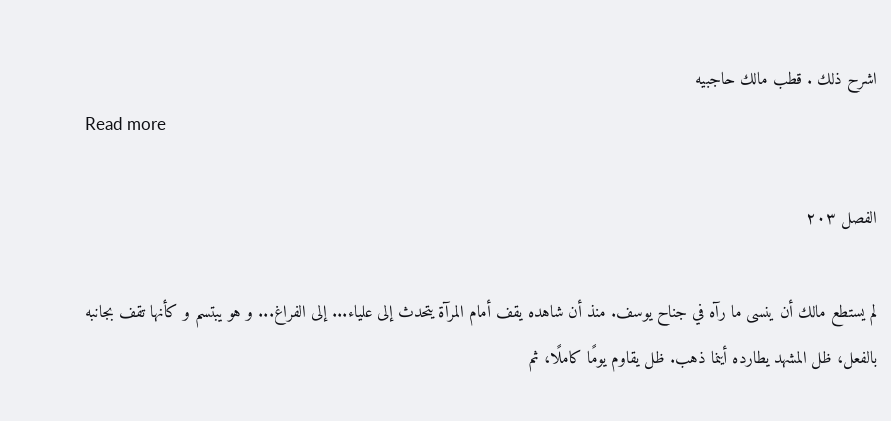اشرح ذلك . قطب مالك حاجبيه
Read more

الفصل ٢٠٣

لم يستطع مالك أن ينسى ما رآه في جناح يوسف. منذ أن شاهده يقف أمام المرآة يتحدث إلى علياء... إلى الفراغ... و هو يبتسم و كأنها تقف بجانبه بالفعل، ظل المشهد يطارده أينما ذهب. ظل يقاوم يومًا كاملًا، ثم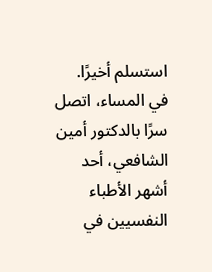استسلم أخيرًا. في المساء، اتصل سرًا بالدكتور أمين الشافعي، أحد أشهر الأطباء النفسيين في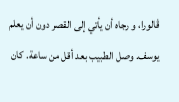ڤالورا، و رجاه أن يأتي إلى القصر دون أن يعلم يوسف. وصل الطبيب بعد أقل من ساعة. كان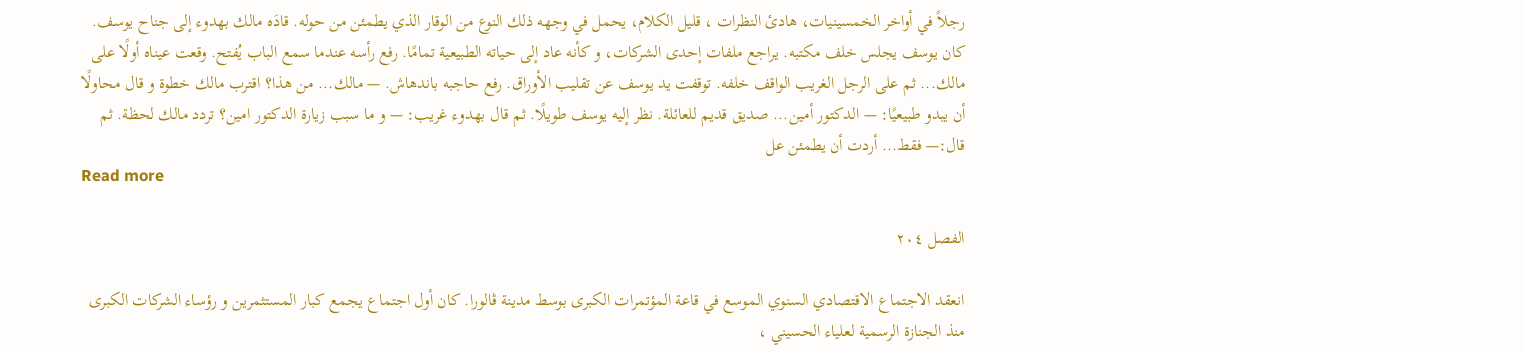رجلاً في أواخر الخمسينيات، هادئ النظرات ، قليل الكلام، يحمل في وجهه ذلك النوع من الوقار الذي يطمئن من حوله. قادَه مالك بهدوء إلى جناح يوسف. كان يوسف يجلس خلف مكتبه. يراجع ملفات إحدى الشركات، و كأنه عاد إلى حياته الطبيعية تمامًا. رفع رأسه عندما سمع الباب يُفتح. وقعت عيناه أولًا على مالك... ثم على الرجل الغريب الواقف خلفه. توقفت يد يوسف عن تقليب الأوراق. رفع حاجبه باندهاش. — مالك... من هذا؟ اقترب مالك خطوة و قال محاولًا أن يبدو طبيعيًا: — الدكتور أمين... صديق قديم للعائلة. نظر إليه يوسف طويلًا. ثم قال بهدوء غريب: — و ما سبب زيارة الدكتور امين؟ تردد مالك لحظة. ثم قال:— فقط... أردت أن يطمئن عل
Read more

الفصل ٢٠٤

انعقد الاجتماع الاقتصادي السنوي الموسع في قاعة المؤتمرات الكبرى بوسط مدينة ڤالورا. كان أول اجتماع يجمع كبار المستثمرين و رؤساء الشركات الكبرى منذ الجنازة الرسمية لعلياء الحسيني ،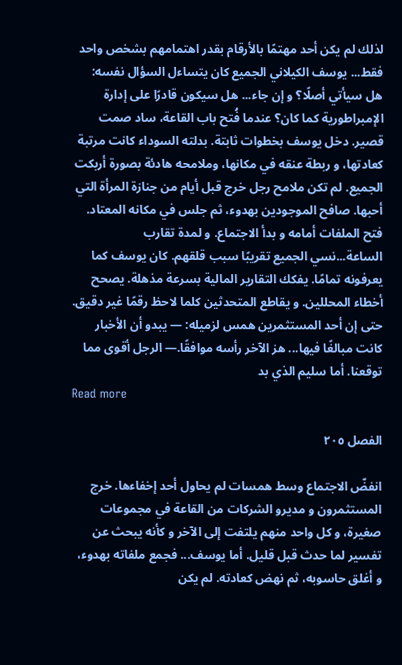لذلك لم يكن أحد مهتمًا بالأرقام بقدر اهتمامهم بشخص واحد فقط... يوسف الكيلاني الجميع كان يتساءل السؤال نفسه: هل سيأتي أصلًا؟ و إن جاء... هل سيكون قادرًا على إدارة الإمبراطورية كما كان؟ عندما فُتح باب القاعة، ساد صمت قصير. دخل يوسف بخطوات ثابتة. بدلته السوداء كانت مرتبة كعادتها، و ربطة عنقه في مكانها، وملامحه هادئة بصورة أربكت الجميع. لم تكن ملامح رجل خرج قبل أيام من جنازة المرأة التي أحبها. صافح الموجودين بهدوء، ثم جلس في مكانه المعتاد. فتح الملفات أمامه و بدأ الاجتماع. و لمدة تقارب الساعة...نسي الجميع تقريبًا سبب قلقهم. كان يوسف كما يعرفونه تمامًا. يفكك التقارير المالية بسرعة مذهلة. يصحح أخطاء المحللين. و يقاطع المتحدثين كلما لاحظ رقمًا غير دقيق. حتى إن أحد المستثمرين همس لزميله: — يبدو أن الأخبار كانت مبالغًا فيها... هز الآخر رأسه موافقًا.— الرجل أقوى مما توقعنا. أما سليم الذي بد
Read more

الفصل ٢٠٥

انفضّ الاجتماع وسط همسات لم يحاول أحد إخفاءها. خرج المستثمرون و مديرو الشركات من القاعة في مجموعات صغيرة، و كل واحد منهم يلتفت إلى الآخر و كأنه يبحث عن تفسير لما حدث قبل قليل. أما يوسف... فجمع ملفاته بهدوء، و أغلق حاسوبه، ثم نهض كعادته. لم يكن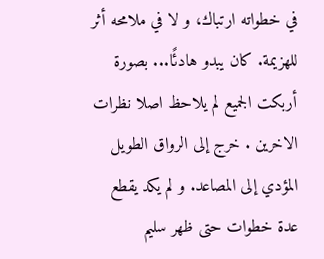في خطواته ارتباك، و لا في ملامحه أثر للهزيمة. كان يبدو هادئًا... بصورة أربكت الجميع لم يلاحظ اصلا نظرات الاخرين . خرج إلى الرواق الطويل المؤدي إلى المصاعد. و لم يكد يقطع عدة خطوات حتى ظهر سليم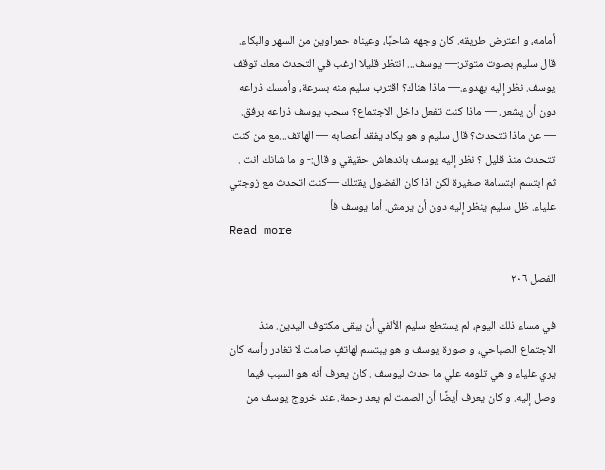أمامه، و اعترض طريقه. كان وجهه شاحبًا، وعيناه حمراوين من السهر والبكاء. قال سليم بصوت متوتر:— يوسف... انتظر قليلا ارغب في التحدث معك توقف يوسف. نظر إليه بهدوء.— ماذا هناك؟ اقترب سليم منه بسرعة، وأمسك ذراعه دون أن يشعر. — ماذا كنت تفعل داخل الاجتماع؟ سحب يوسف ذراعه برفق. — عن ماذا تتحدث؟ قال سليم و هو يكاد يفقد أعصابه — الهاتف...مع من كنت تتحدث منذ قليل ؟ نظر إليه يوسف باندهاش حقيقي و قال:- و ما شانك انت . ثم ابتسم ابتسامة صغيرة لكن اذا كان الفضول يقتلك —كنت اتحدث مع زوجتي علياء. ظل سليم ينظر إليه دون أن يرمش. أما يوسف فأ
Read more

الفصل ٢٠٦

في مساء ذلك اليوم، لم يستطع سليم الألفي أن يبقى مكتوف اليدين. منذ الاجتماع الصباحي، و صورة يوسف و هو يبتسم لهاتفٍ صامت لا تغادر رأسه كان يري علياء و هي تلومه علي ما حدث ليوسف . كان يعرف أنه هو السبب فيما وصل إليه. و كان يعرف أيضًا أن الصمت لم يعد رحمة. عند خروج يوسف من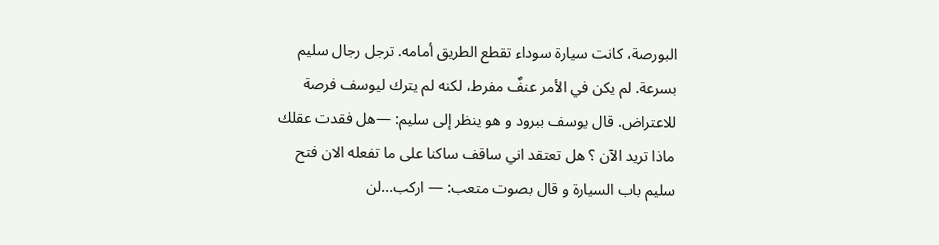البورصة، كانت سيارة سوداء تقطع الطريق أمامه. ترجل رجال سليم بسرعة. لم يكن في الأمر عنفٌ مفرط، لكنه لم يترك ليوسف فرصة للاعتراض. قال يوسف ببرود و هو ينظر إلى سليم: —هل فقدت عقلك ماذا تريد الآن ؟ هل تعتقد اني ساقف ساكنا على ما تفعله الان فتح سليم باب السيارة و قال بصوت متعب: — اركب...لن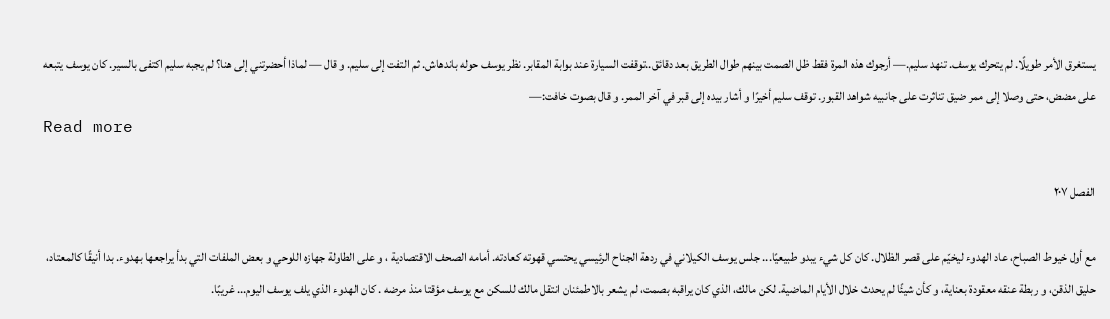يستغرق الأمر طويلًا. لم يتحرك يوسف. تنهد سليم.— أرجوك هذه المرة فقط ظل الصمت بينهم طوال الطريق بعد دقائق..توقفت السيارة عند بوابة المقابر. نظر يوسف حوله باندهاش. ثم التفت إلى سليم. و قال — لماذا أحضرتني إلى هنا؟ لم يجبه سليم اكتفى بالسير. كان يوسف يتبعه على مضض، حتى وصلا إلى ممر ضيق تناثرت على جانبيه شواهد القبور. توقف سليم أخيرًا و أشار بيده إلى قبر في آخر الممر. و قال بصوت خافت:—
Read more

الفصل ٢٠٧

مع أول خيوط الصباح، عاد الهدوء ليخيّم على قصر الظلال. كان كل شيء يبدو طبيعيًا... جلس يوسف الكيلاني في ردهة الجناح الرئيسي يحتسي قهوته كعادته. أمامه الصحف الاقتصادية ، و على الطاولة جهازه اللوحي و بعض الملفات التي بدأ يراجعها بهدوء. بدا أنيقًا كالمعتاد، حليق الذقن، و ربطة عنقه معقودة بعناية، و كأن شيئًا لم يحدث خلال الأيام الماضية. لكن مالك، الذي كان يراقبه بصمت، لم يشعر بالاطمئنان انتقل مالك للسكن مع يوسف مؤقتا منذ مرضه . كان الهدوء الذي يلف يوسف اليوم... غريبًا.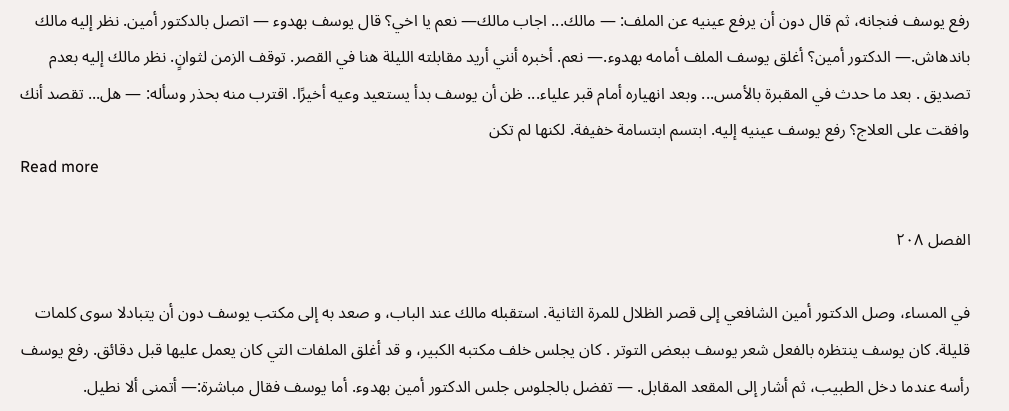رفع يوسف فنجانه، ثم قال دون أن يرفع عينيه عن الملف: — مالك... اجاب مالك— نعم يا اخي؟ قال يوسف بهدوء — اتصل بالدكتور أمين. نظر إليه مالك باندهاش.— الدكتور أمين؟ أغلق يوسف الملف أمامه بهدوء.— نعم. أخبره أنني أريد مقابلته الليلة هنا في القصر. توقف الزمن لثوانٍ. نظر مالك إليه بعدم تصديق . بعد ما حدث في المقبرة بالأمس... وبعد انهياره أمام قبر علياء... ظن أن يوسف بدأ يستعيد وعيه أخيرًا. اقترب منه بحذر وسأله: — هل... تقصد أنك وافقت على العلاج؟ رفع يوسف عينيه إليه. ابتسم ابتسامة خفيفة. لكنها لم تكن
Read more

الفصل ٢٠٨

في المساء، وصل الدكتور أمين الشافعي إلى قصر الظلال للمرة الثانية. استقبله مالك عند الباب، و صعد به إلى مكتب يوسف دون أن يتبادلا سوى كلمات قليلة. كان يوسف ينتظره بالفعل شعر يوسف ببعض التوتر . كان يجلس خلف مكتبه الكبير، و قد أغلق الملفات التي كان يعمل عليها قبل دقائق. رفع يوسف رأسه عندما دخل الطبيب، ثم أشار إلى المقعد المقابل. — تفضل بالجلوس جلس الدكتور أمين بهدوء. أما يوسف فقال مباشرة:— أتمنى ألا نطيل.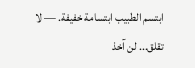ابتسم الطبيب ابتسامة خفيفة. — لا تقلق... لن آخذ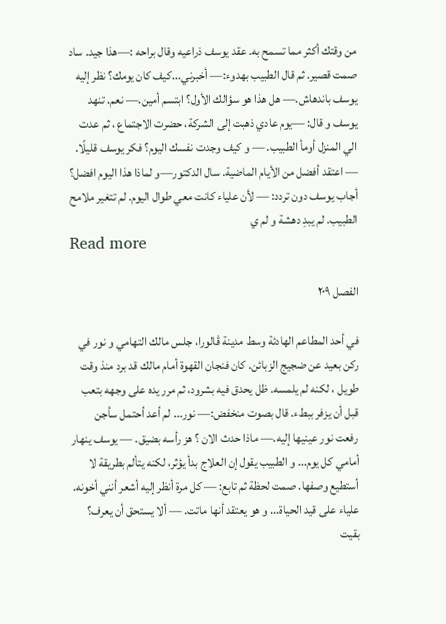من وقتك أكثر مما تسمح به. عقد يوسف ذراعيه وقال براحه :—هذا جيد. ساد صمت قصير. ثم قال الطبيب بهدوء:— أخبرني...كيف كان يومك؟ نظر إليه يوسف باندهاش.— هل هذا هو سؤالك الأول؟ ابتسم أمين.— نعم. تنهد يوسف و قال: —يوم عادي ذهبت إلى الشركة، حضرت الاجتماع ، ثم عدت الي المنزل أومأ الطبيب. — و كيف وجدت نفسك اليوم؟ فكر يوسف قليلًا. — اعتقد أفضل من الأيام الماضية. سال الدكتور—و لماذا هذا اليوم افضل؟ أجاب يوسف دون تردد: — لأن علياء كانت معي طوال اليوم. لم تتغير ملامح الطبيب. لم يبدِ دهشة و لم ي
Read more

الفصل ٢٠٩

في أحد المطاعم الهادئة وسط مدينة ڤالورا، جلس مالك التهامي و نور في ركن بعيد عن ضجيج الزبائن. كان فنجان القهوة أمام مالك قد برد منذ وقت طويل ، لكنه لم يلمسه. ظل يحدق فيه بشرود، ثم مرر يده على وجهه بتعب قبل أن يزفر ببطء. قال بصوت منخفض:— نور... لم أعد أحتمل سأجن رفعت نور عينيها إليه.— ماذا حدث الان ؟ هز رأسه بضيق. — يوسف ينهار أمامي كل يوم... و الطبيب يقول إن العلاج بدأ يؤثر، لكنه يتألم بطريقة لا أستطيع وصفها. صمت لحظة ثم تابع: — كل مرة أنظر إليه أشعر أنني أخونه. علياء على قيد الحياة... و هو يعتقد أنها ماتت. — ألا يستحق أن يعرف؟ بقيت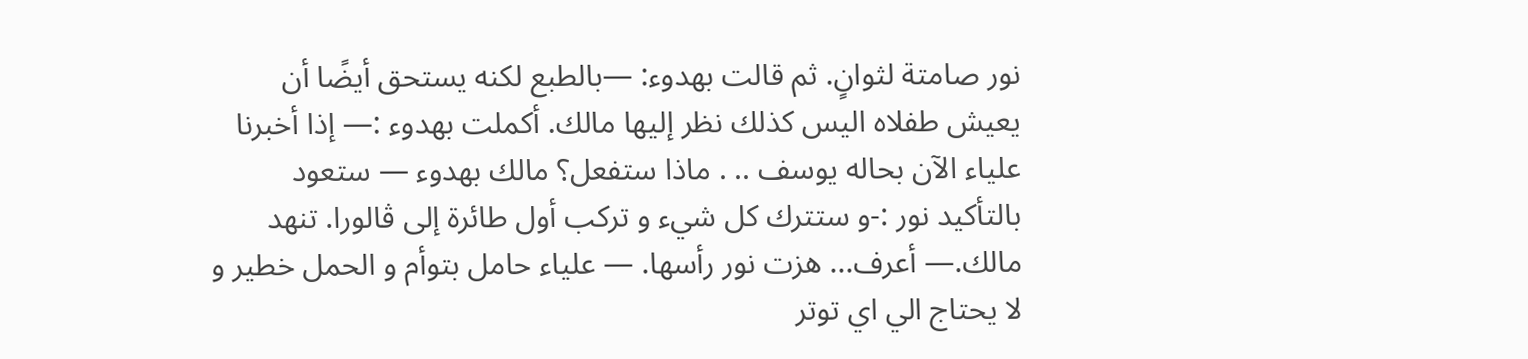نور صامتة لثوانٍ. ثم قالت بهدوء: —بالطبع لكنه يستحق أيضًا أن يعيش طفلاه اليس كذلك نظر إليها مالك. أكملت بهدوء :— إذا أخبرنا علياء الآن بحاله يوسف .. . ماذا ستفعل؟ مالك بهدوء — ستعود بالتأكيد نور :-و ستترك كل شيء و تركب أول طائرة إلى ڤالورا. تنهد مالك.— أعرف... هزت نور رأسها. — علياء حامل بتوأم و الحمل خطير و لا يحتاج الي اي توتر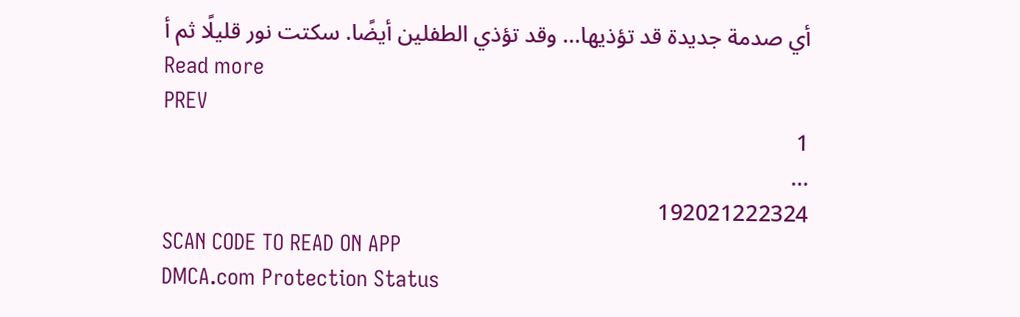أي صدمة جديدة قد تؤذيها... وقد تؤذي الطفلين أيضًا. سكتت نور قليلًا ثم أ
Read more
PREV
1
...
192021222324
SCAN CODE TO READ ON APP
DMCA.com Protection Status